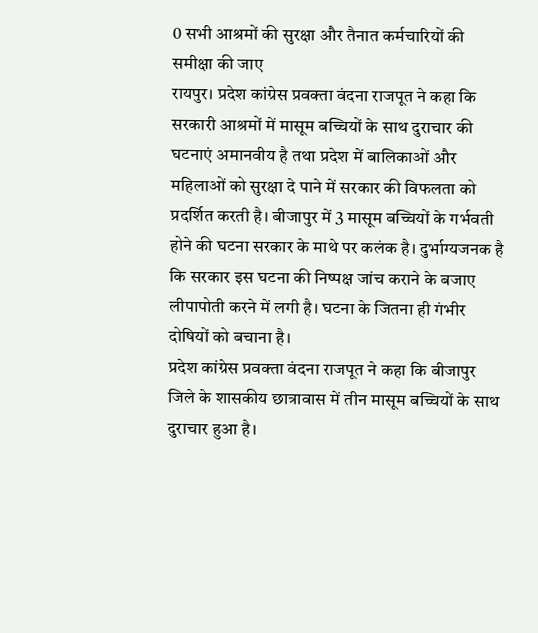0 सभी आश्रमों की सुरक्षा और तैनात कर्मचारियों की समीक्षा की जाए
रायपुर। प्रदेश कांग्रेस प्रवक्ता वंदना राजपूत ने कहा कि सरकारी आश्रमों में मासूम बच्चियों के साथ दुराचार की घटनाएं अमानवीय है तथा प्रदेश में बालिकाओं और महिलाओं को सुरक्षा दे पाने में सरकार की विफलता को प्रदर्शित करती है। बीजापुर में 3 मासूम बच्चियों के गर्भवती होने की घटना सरकार के माथे पर कलंक है। दुर्भाग्यजनक है कि सरकार इस घटना की निष्पक्ष जांच कराने के बजाए लीपापोती करने में लगी है। घटना के जितना ही गंभीर दोषियों को बचाना है।
प्रदेश कांग्रेस प्रवक्ता वंदना राजपूत ने कहा कि बीजापुर जिले के शासकीय छात्रावास में तीन मासूम बच्चियों के साथ दुराचार हुआ है।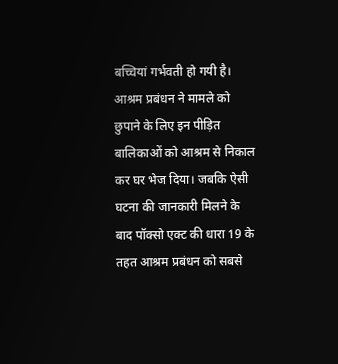बच्चियां गर्भवती हो गयी है। आश्रम प्रबंधन ने मामले को छुपाने के लिए इन पीड़ित बालिकाओं को आश्रम से निकाल कर घर भेज दिया। जबकि ऐसी घटना की जानकारी मिलने के बाद पॉक्सो एक्ट की धारा 19 के तहत आश्रम प्रबंधन को सबसे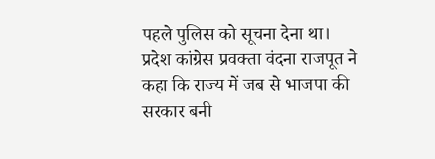पहले पुलिस को सूचना देना था।
प्रदेश कांग्रेस प्रवक्ता वंदना राजपूत ने कहा कि राज्य में जब से भाजपा की सरकार बनी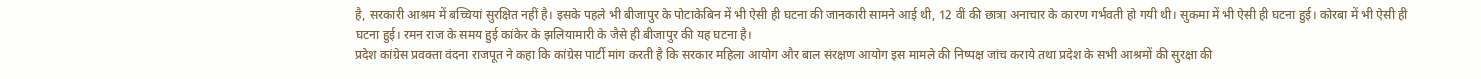है, सरकारी आश्रम में बच्चियां सुरक्षित नहीं है। इसके पहले भी बीजापुर के पोटाकेबिन में भी ऐसी ही घटना की जानकारी सामने आई थी, 12 वीं की छात्रा अनाचार के कारण गर्भवती हो गयी थी। सुकमा में भी ऐसी ही घटना हुई। कोरबा में भी ऐसी ही घटना हुई। रमन राज के समय हुई कांकेर के झलियामारी के जैसे ही बीजापुर की यह घटना है।
प्रदेश कांग्रेस प्रवक्ता वंदना राजपूत ने कहा कि कांग्रेस पार्टी मांग करती है कि सरकार महिला आयोग और बाल संरक्षण आयोग इस मामले की निष्पक्ष जांच कराये तथा प्रदेश के सभी आश्रमों की सुरक्षा की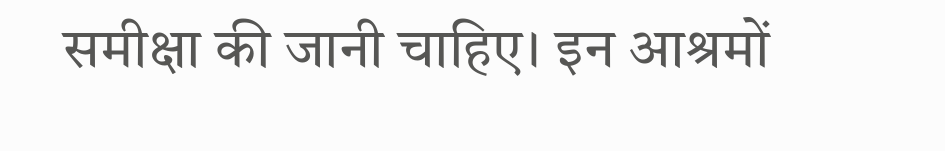समीक्षा की जानी चाहिए। इन आश्रमों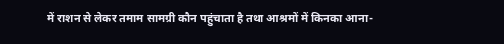में राशन से लेकर तमाम सामग्री कौन पहुंचाता है तथा आश्रमों में किनका आना-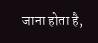जाना होता है,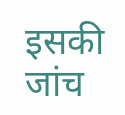इसकी जांच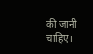की जानी चाहिए।